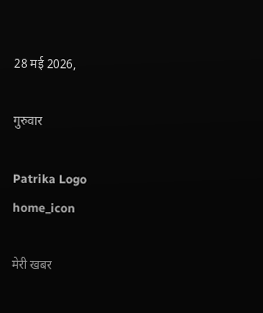28 मई 2026,

गुरुवार

Patrika Logo
home_icon

मेरी खबर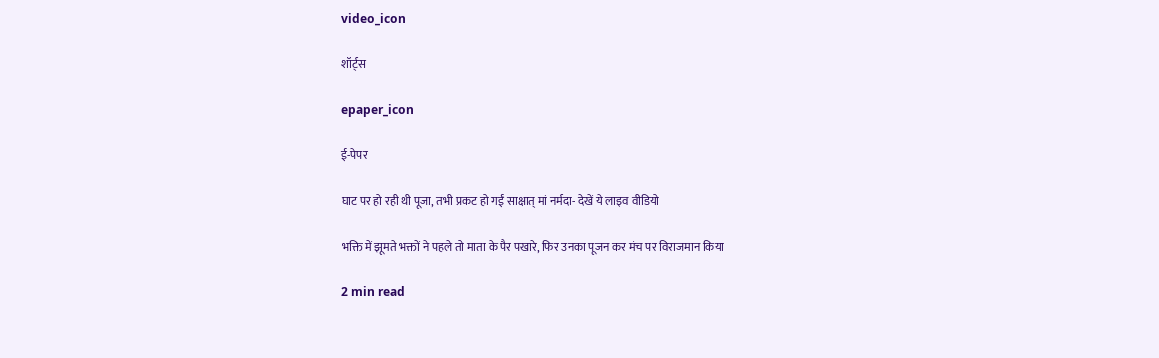video_icon

शॉर्ट्स

epaper_icon

ई-पेपर

घाट पर हो रही थी पूजा, तभी प्रकट हो गईं साक्षात् मां नर्मदा- देखें ये लाइव वीडियो

भक्ति में झूमते भक्तों ने पहले तो माता के पैर पखारे, फिर उनका पूजन कर मंच पर विराजमान किया

2 min read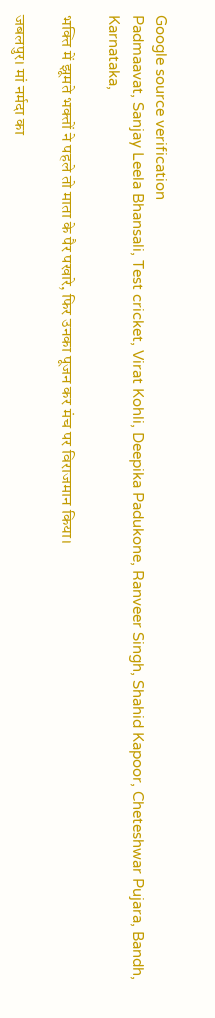Google source verification
Padmaavat, Sanjay Leela Bhansali, Test cricket, Virat Kohli, Deepika Padukone, Ranveer Singh, Shahid Kapoor, Cheteshwar Pujara, Bandh, Karnataka,

भक्ति में झूमते भक्तों ने पहले तो माता के पैर पखारे, फिर उनका पूजन कर मंच पर विराजमान किया।

जबलपुर। मां नर्मदा का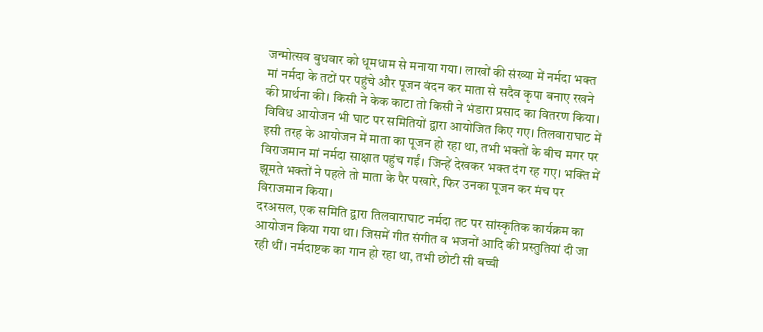जन्मोत्सव बुधवार को धूमधाम से मनाया गया। लाखों की संख्या में नर्मदा भक्त मां नर्मदा के तटों पर पहुंचे और पूजन वंदन कर माता से सदैव कृपा बनाए रखने की प्रार्थना की। किसी ने केक काटा तो किसी ने भंडारा प्रसाद का वितरण किया। विविध आयोजन भी घाट पर समितियों द्वारा आयोजित किए गए। तिलवाराघाट में इसी तरह के आयोजन में माता का पूजन हो रहा था, तभी भक्तों के बीच मगर पर विराजमान मां नर्मदा साक्षात पहुंच गईं। जिन्हें देखकर भक्त दंग रह गए। भक्ति में झूमते भक्तों ने पहले तो माता के पैर पखारे, फिर उनका पूजन कर मंच पर विराजमान किया।
दरअसल, एक समिति द्वारा तिलवाराघाट नर्मदा तट पर सांस्कृतिक कार्यक्रम का आयोजन किया गया था। जिसमें गीत संगीत व भजनों आदि की प्रस्तुतियां दी जा रही थीं। नर्मदाष्टक का गान हो रहा था, तभी छोटी सी बच्ची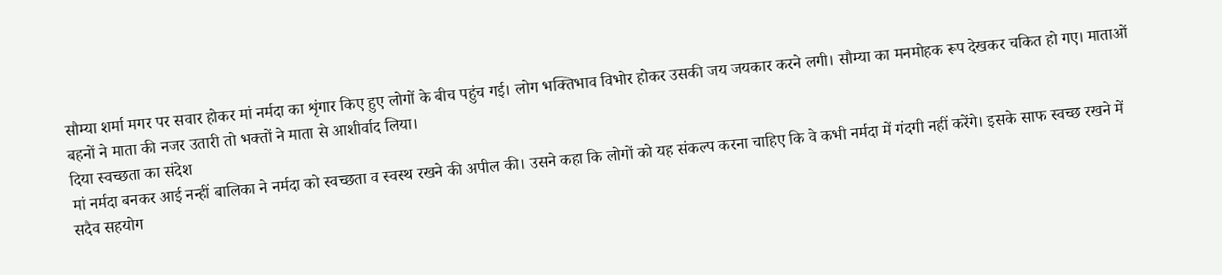सौम्या शर्मा मगर पर सवार होकर मां नर्मदा का शृंगार किए हुए लोगों के बीच पहुंच गई। लोग भक्तिभाव विभोर होकर उसकी जय जयकार करने लगी। सौम्या का मनमोहक रूप देखकर चकित हो गए। माताओं बहनों ने माता की नजर उतारी तो भक्तों ने माता से आशीर्वाद लिया।
दिया स्वच्छता का संदेश
मां नर्मदा बनकर आई नन्हीं बालिका ने नर्मदा को स्वच्छता व स्वस्थ रखने की अपील की। उसने कहा कि लोगों को यह संकल्प करना चाहिए कि वे कभी नर्मदा में गंदगी नहीं करेंगे। इसके साफ स्वच्छ रखने में सदैव सहयोग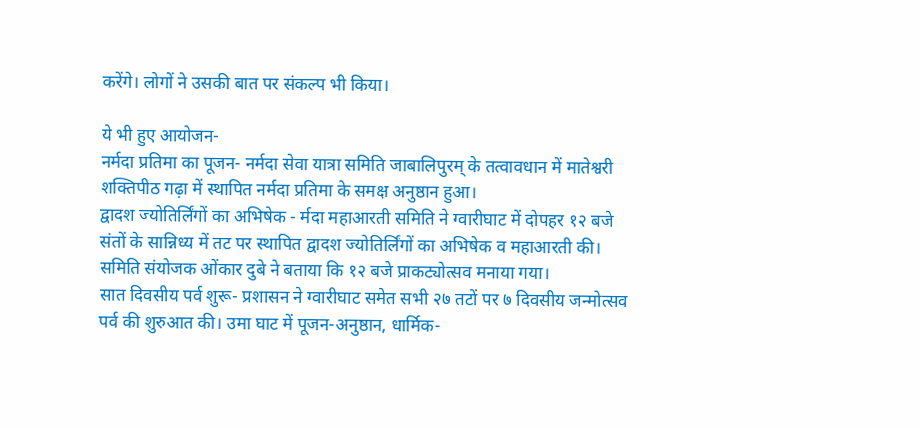करेंगे। लोगों ने उसकी बात पर संकल्प भी किया।

ये भी हुए आयोजन-
नर्मदा प्रतिमा का पूजन- नर्मदा सेवा यात्रा समिति जाबालिपुरम् के तत्वावधान में मातेश्वरी शक्तिपीठ गढ़ा में स्थापित नर्मदा प्रतिमा के समक्ष अनुष्ठान हुआ।
द्वादश ज्योतिर्लिंगों का अभिषेक - र्मदा महाआरती समिति ने ग्वारीघाट में दोपहर १२ बजे संतों के सान्निध्य में तट पर स्थापित द्वादश ज्योतिर्लिंगों का अभिषेक व महाआरती की। समिति संयोजक ओंकार दुबे ने बताया कि १२ बजे प्राकट्योत्सव मनाया गया।
सात दिवसीय पर्व शुरू- प्रशासन ने ग्वारीघाट समेत सभी २७ तटों पर ७ दिवसीय जन्मोत्सव पर्व की शुरुआत की। उमा घाट में पूजन-अनुष्ठान, धार्मिक-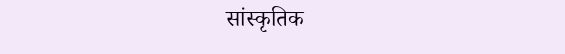सांस्कृतिक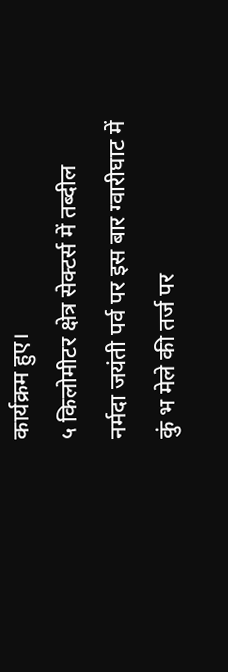कार्यक्रम हुए।
५ किलोमीटर क्षेत्र सेक्टर्स में तब्दील
नर्मदा जयंती पर्व पर इस बार ग्वारीघाट में कुं भ मेले की तर्ज पर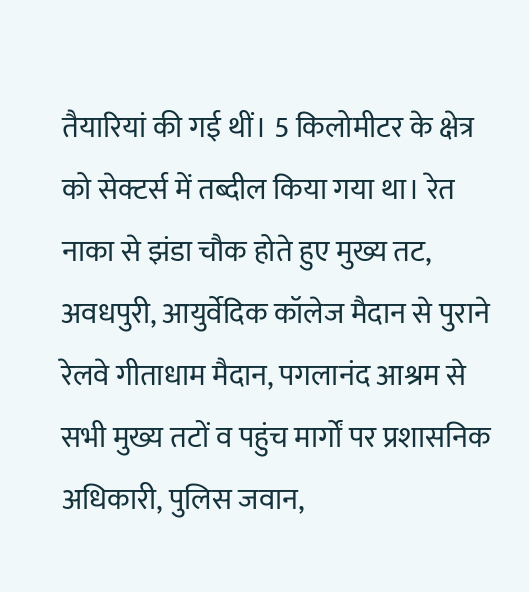तैयारियां की गई थीं। 5 किलोमीटर के क्षेत्र को सेक्टर्स में तब्दील किया गया था। रेत नाका से झंडा चौक होते हुए मुख्य तट, अवधपुरी, आयुर्वेदिक कॉलेज मैदान से पुराने रेलवे गीताधाम मैदान, पगलानंद आश्रम से सभी मुख्य तटों व पहुंच मार्गों पर प्रशासनिक अधिकारी, पुलिस जवान,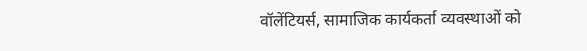वॉलेंटियर्स, सामाजिक कार्यकर्ता व्यवस्थाओं को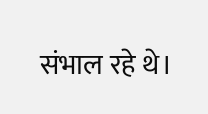संभाल रहे थे।